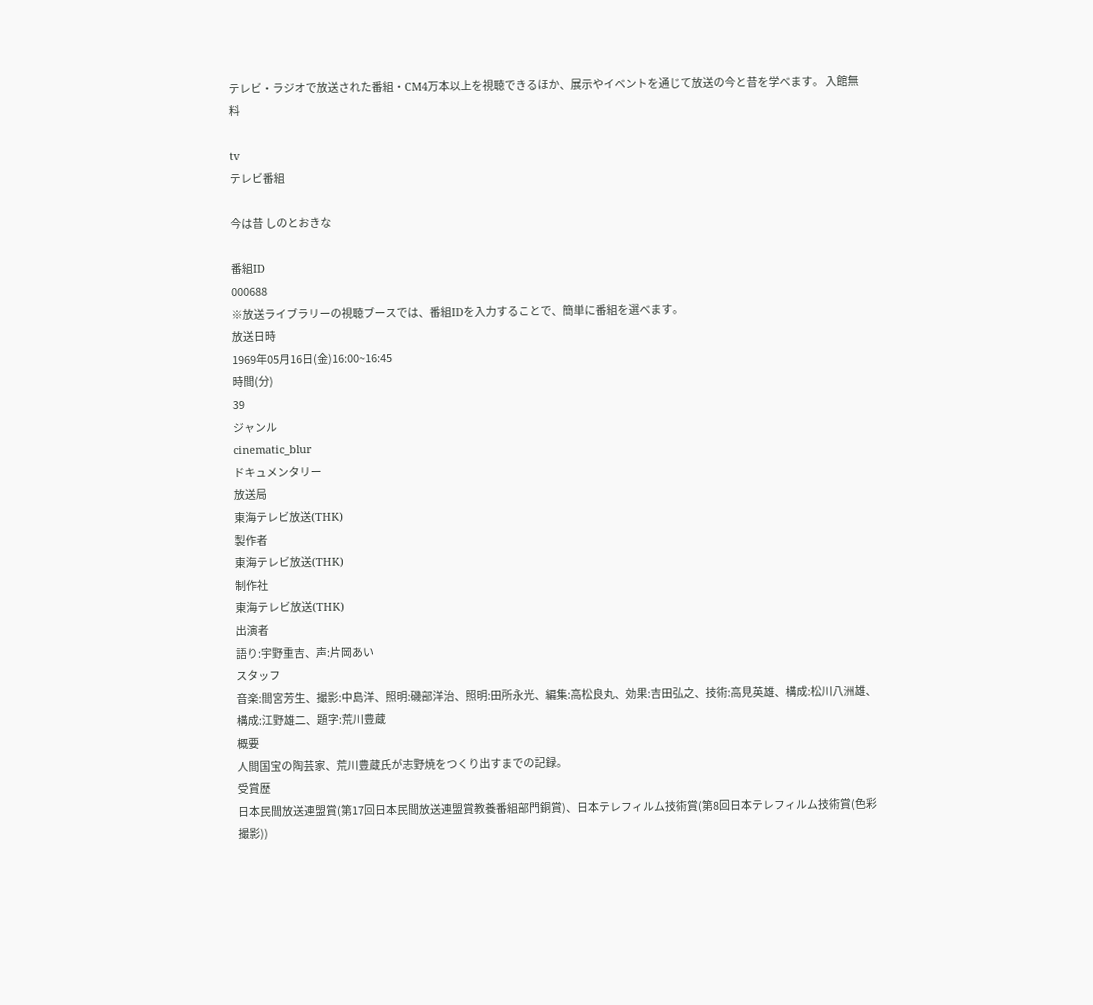テレビ・ラジオで放送された番組・CM4万本以上を視聴できるほか、展示やイベントを通じて放送の今と昔を学べます。 入館無料

tv
テレビ番組

今は昔 しのとおきな

番組ID
000688
※放送ライブラリーの視聴ブースでは、番組IDを入力することで、簡単に番組を選べます。
放送日時
1969年05月16日(金)16:00~16:45
時間(分)
39
ジャンル
cinematic_blur
ドキュメンタリー
放送局
東海テレビ放送(THK)
製作者
東海テレビ放送(THK)
制作社
東海テレビ放送(THK)
出演者
語り:宇野重吉、声:片岡あい
スタッフ
音楽:間宮芳生、撮影:中島洋、照明:磯部洋治、照明:田所永光、編集:高松良丸、効果:吉田弘之、技術:高見英雄、構成:松川八洲雄、構成:江野雄二、題字:荒川豊蔵
概要
人間国宝の陶芸家、荒川豊蔵氏が志野焼をつくり出すまでの記録。
受賞歴
日本民間放送連盟賞(第17回日本民間放送連盟賞教養番組部門銅賞)、日本テレフィルム技術賞(第8回日本テレフィルム技術賞(色彩撮影))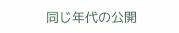同じ年代の公開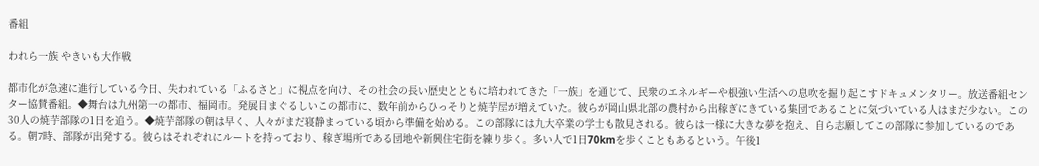番組

われら一族 やきいも大作戦

都市化が急速に進行している今日、失われている「ふるさと」に視点を向け、その社会の長い歴史とともに培われてきた「一族」を通じて、民衆のエネルギーや根強い生活への息吹を掘り起こすドキュメンタリー。放送番組センター協賛番組。◆舞台は九州第一の都市、福岡市。発展目まぐるしいこの都市に、数年前からひっそりと焼芋屋が増えていた。彼らが岡山県北部の農村から出稼ぎにきている集団であることに気づいている人はまだ少ない。この30人の焼芋部隊の1日を追う。◆焼芋部隊の朝は早く、人々がまだ寝静まっている頃から準備を始める。この部隊には九大卒業の学士も散見される。彼らは一様に大きな夢を抱え、自ら志願してこの部隊に参加しているのである。朝7時、部隊が出発する。彼らはそれぞれにルートを持っており、稼ぎ場所である団地や新興住宅街を練り歩く。多い人で1日70kmを歩くこともあるという。午後1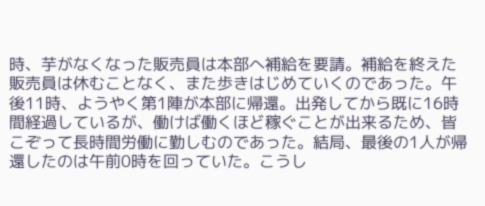時、芋がなくなった販売員は本部へ補給を要請。補給を終えた販売員は休むことなく、また歩きはじめていくのであった。午後11時、ようやく第1陣が本部に帰還。出発してから既に16時間経過しているが、働けば働くほど稼ぐことが出来るため、皆こぞって長時間労働に勤しむのであった。結局、最後の1人が帰還したのは午前0時を回っていた。こうし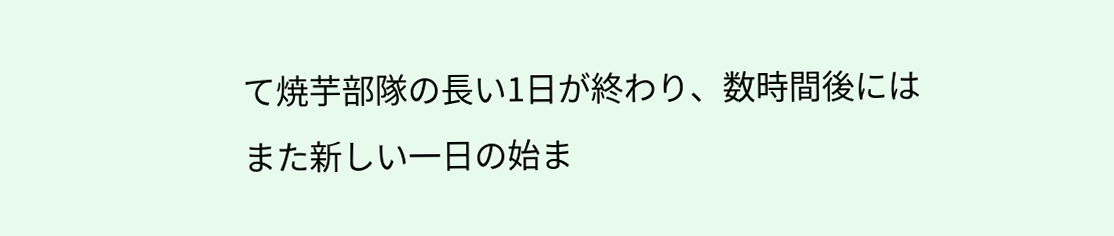て焼芋部隊の長い1日が終わり、数時間後にはまた新しい一日の始ま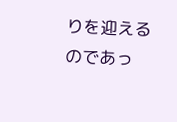りを迎えるのであっ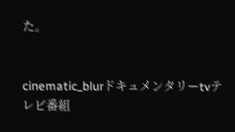た。


cinematic_blurドキュメンタリーtvテレビ番組